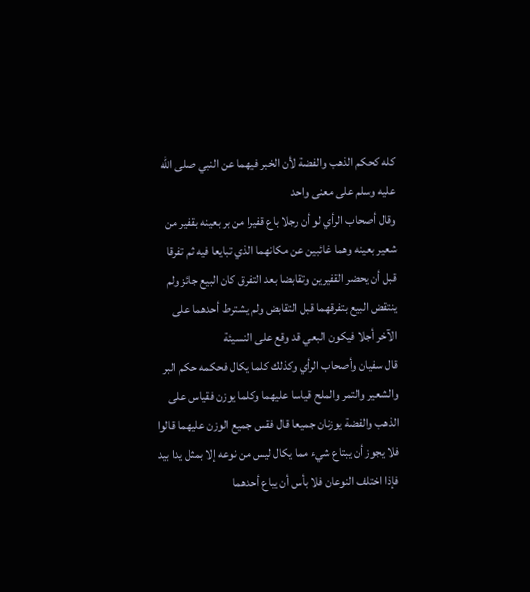كله كحكم الذهب والفضة لأن الخبر فيهما عن النبي صلى الله عليه وسلم على معنى واحد
وقال أصحاب الرأي لو أن رجلا باع قفيرا من بر بعينه بقفير من شعير بعينه وهما غائبين عن مكانهما الذي تبايعا فيه ثم تفرقا قبل أن يحضر القفيرين وتقابضا بعد التفرق كان البيع جائز ولم ينتقض البيع بتفرقهما قبل التقابض ولم يشترط أحدهما على الآخر أجلا فيكون البعي قد وقع على النسيئة
قال سفيان وأصحاب الرأي وكذلك كلما يكال فحكمه حكم البر والشعير والتمر والملح قياسا عليهما وكلما يوزن فقياس على الذهب والفضة يوزنان جميعا قال فقس جميع الوزن عليهما قالوا فلا يجوز أن يبتاع شيء مما يكال ليس من نوعه إلا بمثل يدا بيد فإذا اختلف النوعان فلا بأس أن يباع أحدهما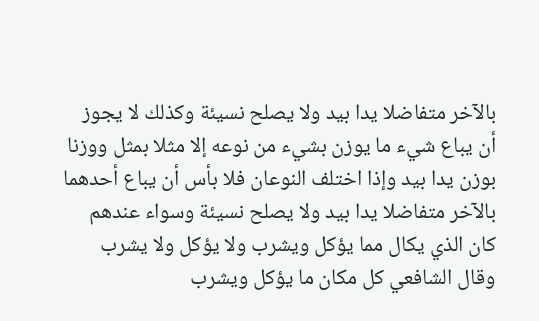بالآخر متفاضلا يدا بيد ولا يصلح نسيئة وكذلك لا يجوز أن يباع شيء ما يوزن بشيء من نوعه إلا مثلا بمثل ووزنا بوزن يدا بيد وإذا اختلف النوعان فلا بأس أن يباع أحدهما بالآخر متفاضلا يدا بيد ولا يصلح نسيئة وسواء عندهم كان الذي يكال مما يؤكل ويشرب ولا يؤكل ولا يشرب
وقال الشافعي كل مكان ما يؤكل ويشرب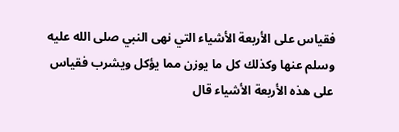فقياس على الأربعة الأشياء التي نهى النبي صلى الله عليه وسلم عنها وكذلك كل ما يوزن مما يؤكل ويشرب فقياس على هذه الأربعة الأشياء قال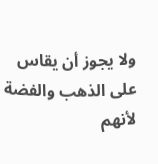ولا يجوز أن يقاس على الذهب والفضة لأنهم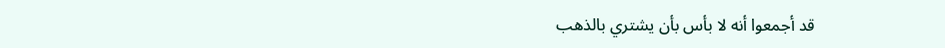قد أجمعوا أنه لا بأس بأن يشتري بالذهب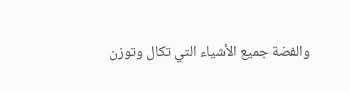والفضة جميع الأشياء التي تكال وتوزن